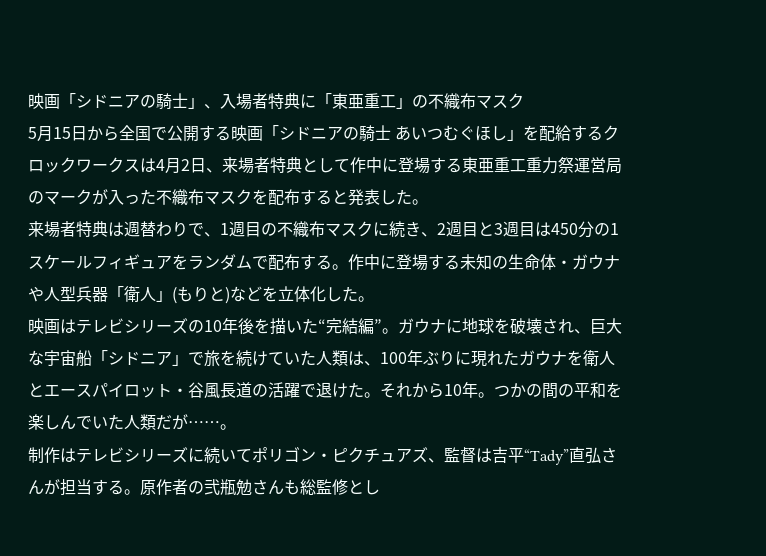映画「シドニアの騎士」、入場者特典に「東亜重工」の不織布マスク
5月15日から全国で公開する映画「シドニアの騎士 あいつむぐほし」を配給するクロックワークスは4月2日、来場者特典として作中に登場する東亜重工重力祭運営局のマークが入った不織布マスクを配布すると発表した。
来場者特典は週替わりで、1週目の不織布マスクに続き、2週目と3週目は450分の1スケールフィギュアをランダムで配布する。作中に登場する未知の生命体・ガウナや人型兵器「衛人」(もりと)などを立体化した。
映画はテレビシリーズの10年後を描いた“完結編”。ガウナに地球を破壊され、巨大な宇宙船「シドニア」で旅を続けていた人類は、100年ぶりに現れたガウナを衛人とエースパイロット・谷風長道の活躍で退けた。それから10年。つかの間の平和を楽しんでいた人類だが……。
制作はテレビシリーズに続いてポリゴン・ピクチュアズ、監督は吉平“Tady”直弘さんが担当する。原作者の弐瓶勉さんも総監修とし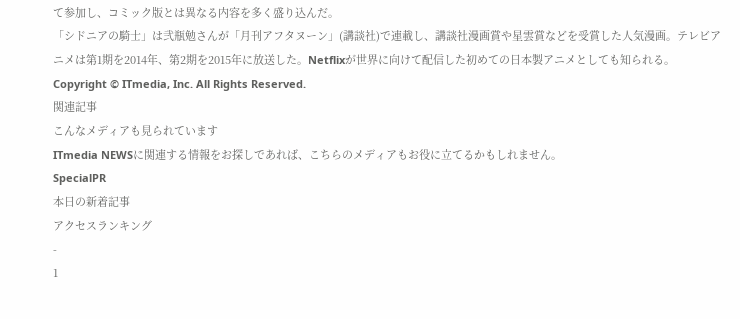て参加し、コミック版とは異なる内容を多く盛り込んだ。
「シドニアの騎士」は弐瓶勉さんが「月刊アフタヌーン」(講談社)で連載し、講談社漫画賞や星雲賞などを受賞した人気漫画。テレビアニメは第1期を2014年、第2期を2015年に放送した。Netflixが世界に向けて配信した初めての日本製アニメとしても知られる。
Copyright © ITmedia, Inc. All Rights Reserved.
関連記事
こんなメディアも見られています
ITmedia NEWSに関連する情報をお探しであれば、こちらのメディアもお役に立てるかもしれません。
SpecialPR
本日の新着記事
アクセスランキング
-
1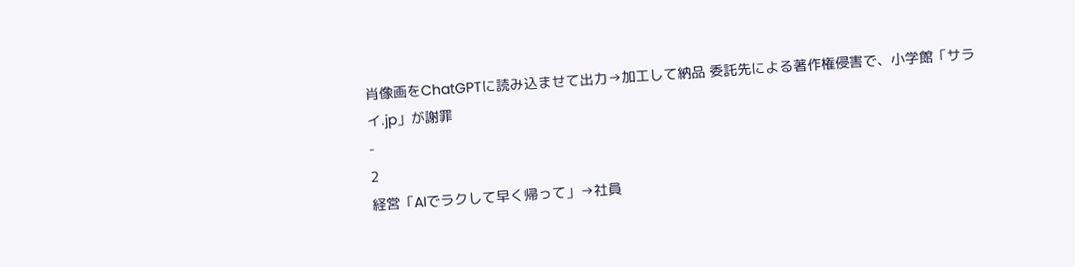肖像画をChatGPTに読み込ませて出力→加工して納品 委託先による著作権侵害で、小学館「サライ.jp」が謝罪
-
2
経営「AIでラクして早く帰って」→社員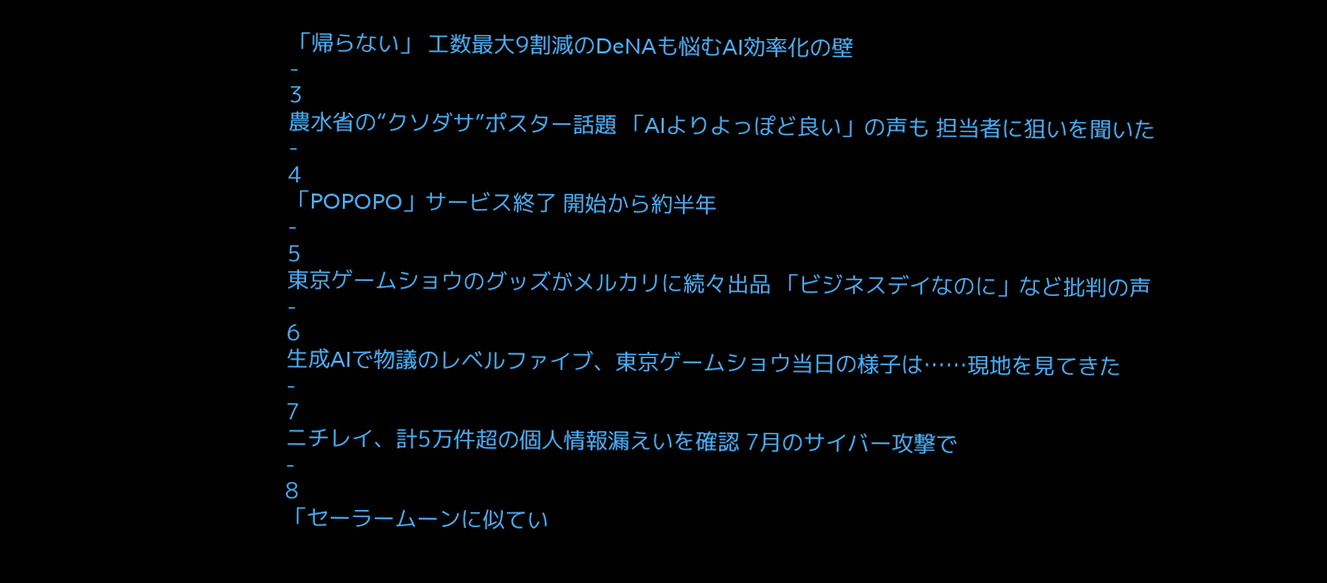「帰らない」 工数最大9割減のDeNAも悩むAI効率化の壁
-
3
農水省の“クソダサ”ポスター話題 「AIよりよっぽど良い」の声も 担当者に狙いを聞いた
-
4
「POPOPO」サービス終了 開始から約半年
-
5
東京ゲームショウのグッズがメルカリに続々出品 「ビジネスデイなのに」など批判の声
-
6
生成AIで物議のレベルファイブ、東京ゲームショウ当日の様子は……現地を見てきた
-
7
ニチレイ、計5万件超の個人情報漏えいを確認 7月のサイバー攻撃で
-
8
「セーラームーンに似てい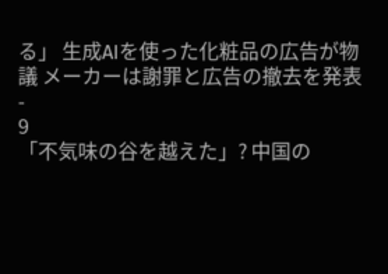る」 生成AIを使った化粧品の広告が物議 メーカーは謝罪と広告の撤去を発表
-
9
「不気味の谷を越えた」? 中国の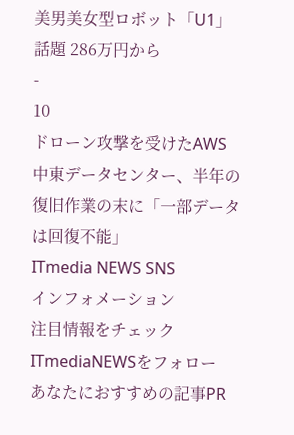美男美女型ロボット「U1」話題 286万円から
-
10
ドローン攻撃を受けたAWS中東データセンター、半年の復旧作業の末に「一部データは回復不能」
ITmedia NEWS SNS
インフォメーション
注目情報をチェック
ITmediaNEWSをフォロー
あなたにおすすめの記事PR